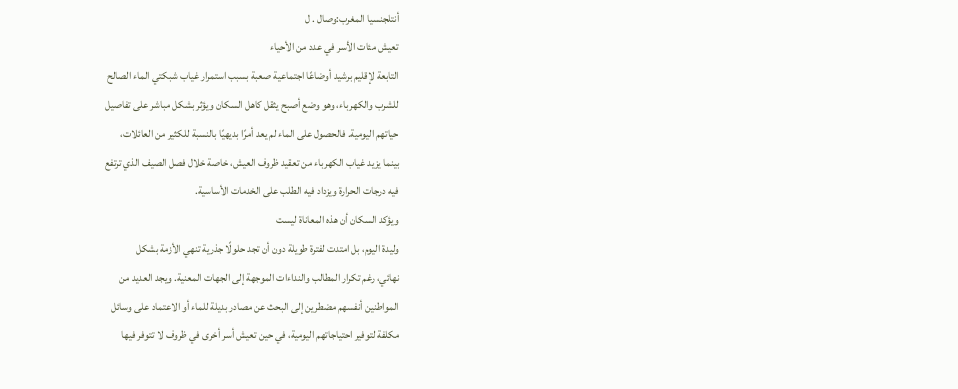أنتلجنسيا المغرب:وصال . ل
تعيش مئات الأسر في عدد من الأحياء
التابعة لإقليم برشيد أوضاعًا اجتماعية صعبة بسبب استمرار غياب شبكتي الماء الصالح
للشرب والكهرباء، وهو وضع أصبح يثقل كاهل السكان ويؤثر بشكل مباشر على تفاصيل
حياتهم اليومية. فالحصول على الماء لم يعد أمرًا بديهيًا بالنسبة للكثير من العائلات،
بينما يزيد غياب الكهرباء من تعقيد ظروف العيش، خاصة خلال فصل الصيف الذي ترتفع
فيه درجات الحرارة ويزداد فيه الطلب على الخدمات الأساسية.
ويؤكد السكان أن هذه المعاناة ليست
وليدة اليوم، بل امتدت لفترة طويلة دون أن تجد حلولًا جذرية تنهي الأزمة بشكل
نهائي، رغم تكرار المطالب والنداءات الموجهة إلى الجهات المعنية. ويجد العديد من
المواطنين أنفسهم مضطرين إلى البحث عن مصادر بديلة للماء أو الاعتماد على وسائل
مكلفة لتوفير احتياجاتهم اليومية، في حين تعيش أسر أخرى في ظروف لا تتوفر فيها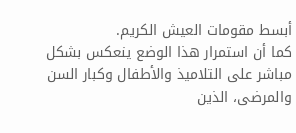أبسط مقومات العيش الكريم.
كما أن استمرار هذا الوضع ينعكس بشكل
مباشر على التلاميذ والأطفال وكبار السن والمرضى، الذين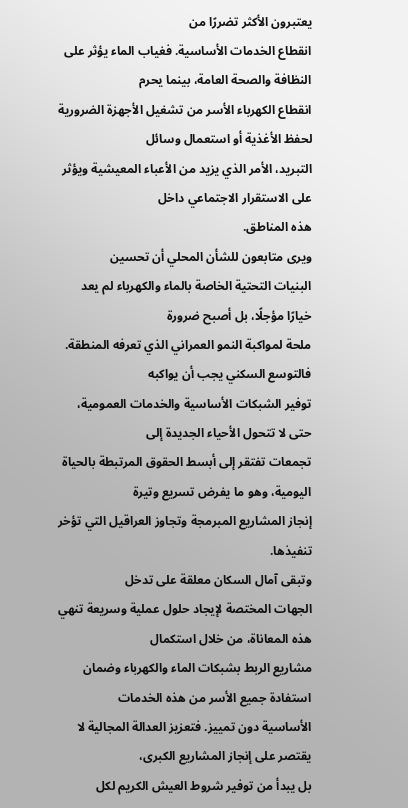يعتبرون الأكثر تضررًا من
انقطاع الخدمات الأساسية. فغياب الماء يؤثر على النظافة والصحة العامة، بينما يحرم
انقطاع الكهرباء الأسر من تشغيل الأجهزة الضرورية لحفظ الأغذية أو استعمال وسائل
التبريد، الأمر الذي يزيد من الأعباء المعيشية ويؤثر على الاستقرار الاجتماعي داخل
هذه المناطق.
ويرى متابعون للشأن المحلي أن تحسين
البنيات التحتية الخاصة بالماء والكهرباء لم يعد خيارًا مؤجلًا، بل أصبح ضرورة
ملحة لمواكبة النمو العمراني الذي تعرفه المنطقة. فالتوسع السكني يجب أن يواكبه
توفير الشبكات الأساسية والخدمات العمومية، حتى لا تتحول الأحياء الجديدة إلى
تجمعات تفتقر إلى أبسط الحقوق المرتبطة بالحياة اليومية، وهو ما يفرض تسريع وتيرة
إنجاز المشاريع المبرمجة وتجاوز العراقيل التي تؤخر تنفيذها.
وتبقى آمال السكان معلقة على تدخل
الجهات المختصة لإيجاد حلول عملية وسريعة تنهي هذه المعاناة، من خلال استكمال
مشاريع الربط بشبكات الماء والكهرباء وضمان استفادة جميع الأسر من هذه الخدمات
الأساسية دون تمييز. فتعزيز العدالة المجالية لا يقتصر على إنجاز المشاريع الكبرى،
بل يبدأ من توفير شروط العيش الكريم لكل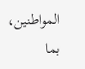المواطنين، بما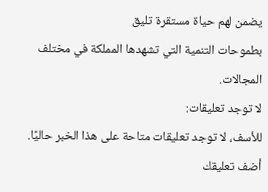يضمن لهم حياة مستقرة تليق
بطموحات التنمية التي تشهدها المملكة في مختلف المجالات.
لا توجد تعليقات:
للأسف، لا توجد تعليقات متاحة على هذا الخبر حاليًا.
أضف تعليقك